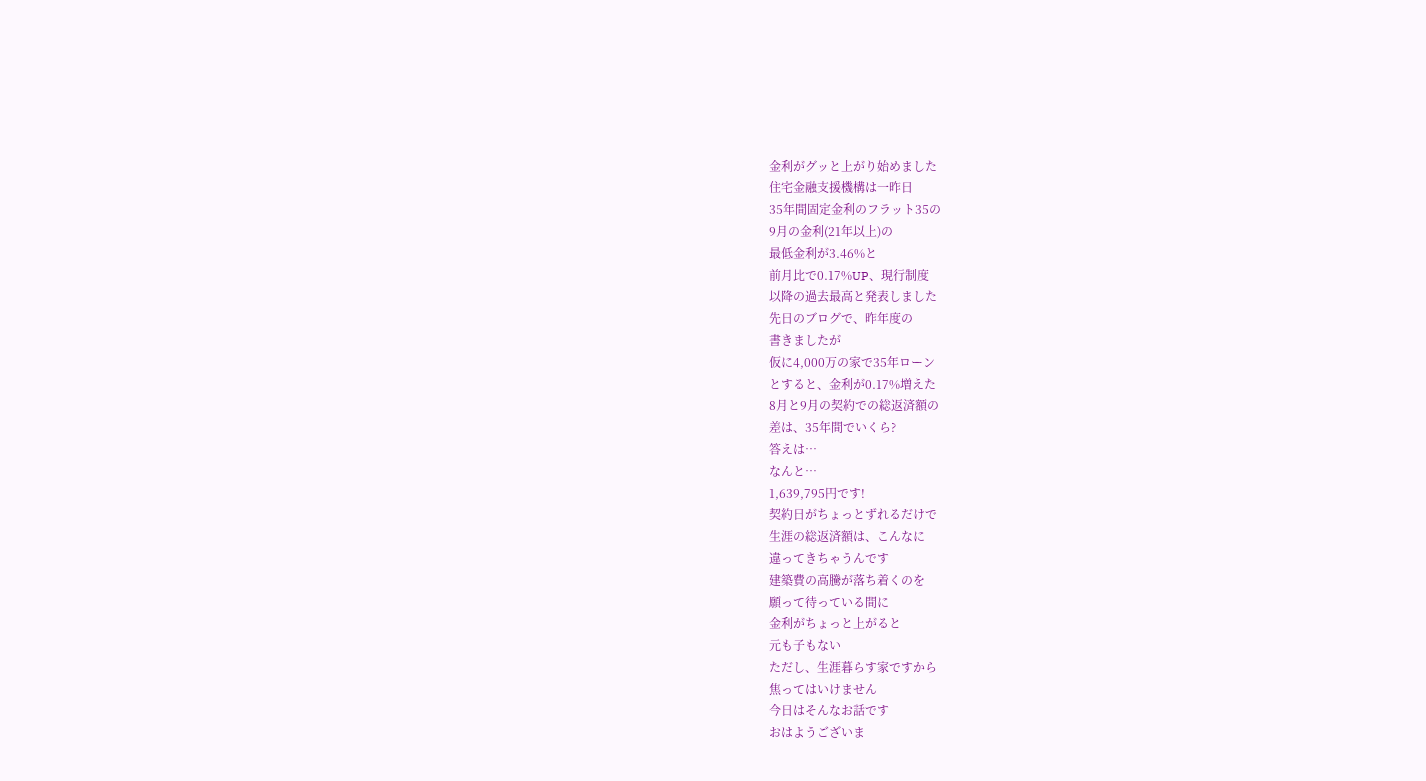金利がグッと上がり始めました
住宅金融支援機構は一昨日
35年間固定金利のフラット35の
9月の金利(21年以上)の
最低金利が3.46%と
前月比で0.17%UP、現行制度
以降の過去最高と発表しました
先日のブログで、昨年度の
書きましたが
仮に4,000万の家で35年ローン
とすると、金利が0.17%増えた
8月と9月の契約での総返済額の
差は、35年間でいくら?
答えは…
なんと…
1,639,795円です!
契約日がちょっとずれるだけで
生涯の総返済額は、こんなに
違ってきちゃうんです
建築費の高騰が落ち着くのを
願って待っている間に
金利がちょっと上がると
元も子もない
ただし、生涯暮らす家ですから
焦ってはいけません
今日はそんなお話です
おはようございま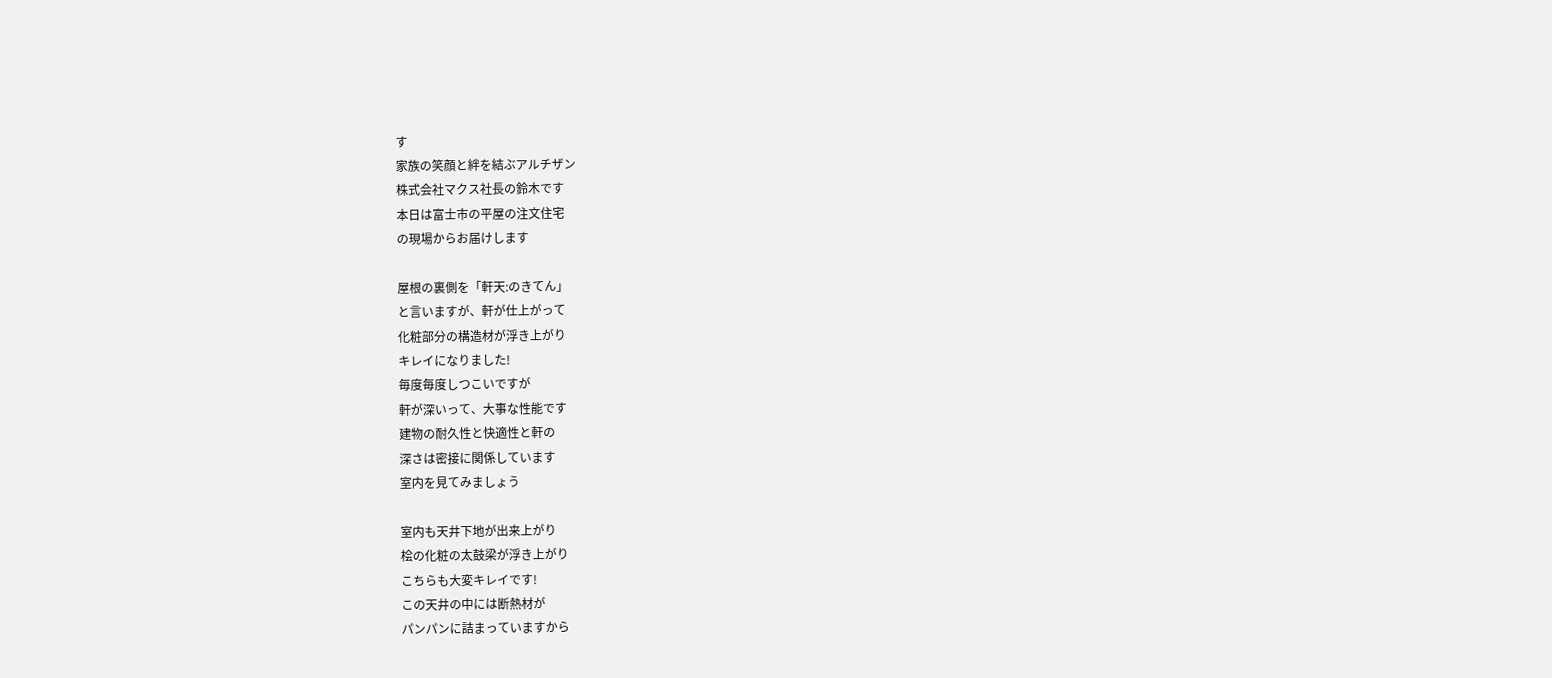す
家族の笑顔と絆を結ぶアルチザン
株式会社マクス社長の鈴木です
本日は富士市の平屋の注文住宅
の現場からお届けします

屋根の裏側を「軒天:のきてん」
と言いますが、軒が仕上がって
化粧部分の構造材が浮き上がり
キレイになりました!
毎度毎度しつこいですが
軒が深いって、大事な性能です
建物の耐久性と快適性と軒の
深さは密接に関係しています
室内を見てみましょう

室内も天井下地が出来上がり
桧の化粧の太鼓梁が浮き上がり
こちらも大変キレイです!
この天井の中には断熱材が
パンパンに詰まっていますから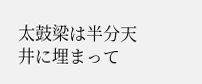太鼓梁は半分天井に埋まって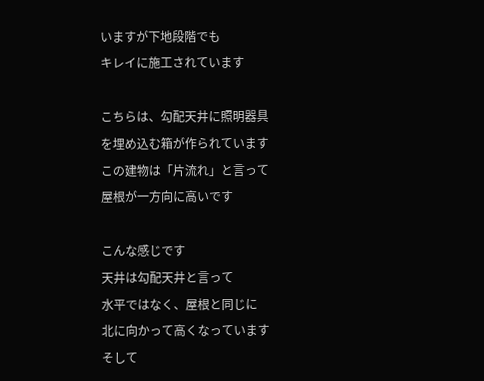いますが下地段階でも
キレイに施工されています

こちらは、勾配天井に照明器具
を埋め込む箱が作られています
この建物は「片流れ」と言って
屋根が一方向に高いです

こんな感じです
天井は勾配天井と言って
水平ではなく、屋根と同じに
北に向かって高くなっています
そして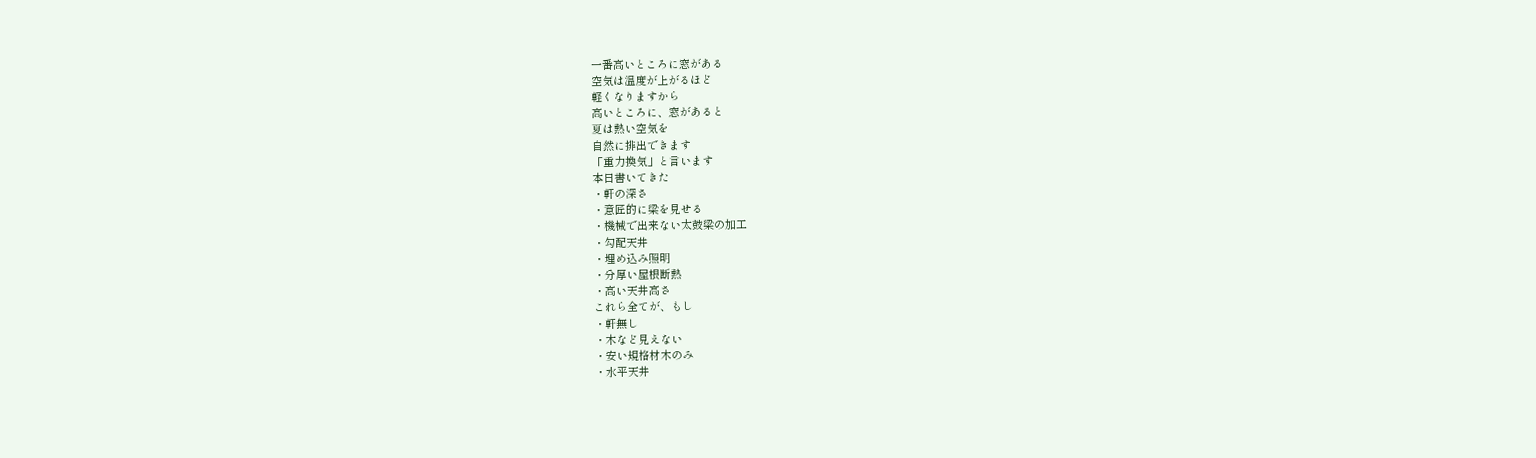一番高いところに窓がある
空気は温度が上がるほど
軽くなりますから
高いところに、窓があると
夏は熱い空気を
自然に排出できます
「重力換気」と言います
本日書いてきた
・軒の深さ
・意匠的に梁を見せる
・機械で出来ない太鼓梁の加工
・勾配天井
・埋め込み照明
・分厚い屋根断熱
・高い天井高さ
これら全てが、もし
・軒無し
・木など見えない
・安い規格材木のみ
・水平天井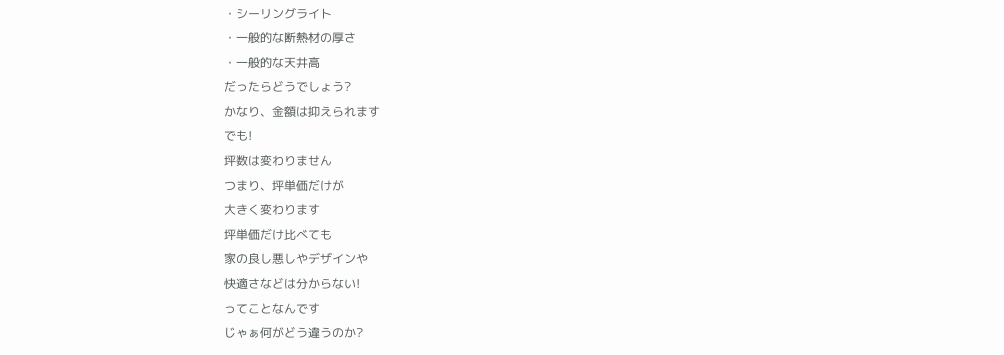・シーリングライト
・一般的な断熱材の厚さ
・一般的な天井高
だったらどうでしょう?
かなり、金額は抑えられます
でも!
坪数は変わりません
つまり、坪単価だけが
大きく変わります
坪単価だけ比べても
家の良し悪しやデザインや
快適さなどは分からない!
ってことなんです
じゃぁ何がどう違うのか?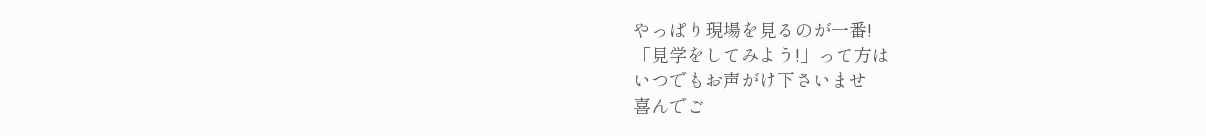やっぱり現場を見るのが一番!
「見学をしてみよう!」って方は
いつでもお声がけ下さいませ
喜んでご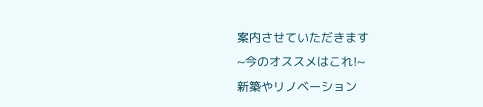案内させていただきます
~今のオススメはこれ!~
新築やリノベーション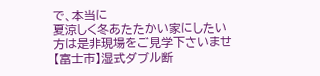で、本当に
夏涼しく冬あたたかい家にしたい
方は是非現場をご見学下さいませ
【富士市】湿式ダブル断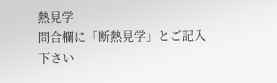熱見学
問合欄に「断熱見学」とご記入下さい